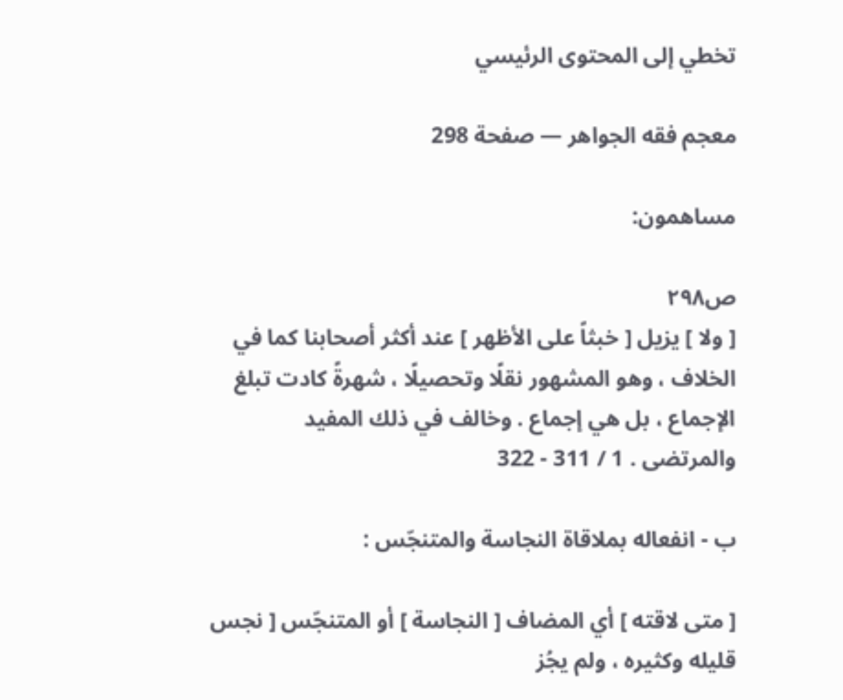تخطي إلى المحتوى الرئيسي

معجم فقه الجواهر — صفحة 298

مساهمون:

ص٢٩٨
[ ولا ] يزيل [ خبثاً على الأظهر ] عند أكثر أصحابنا كما في الخلاف ، وهو المشهور نقلًا وتحصيلًا ، شهرةً كادت تبلغ الإجماع ، بل هي إجماع . وخالف في ذلك المفيد والمرتضى . 1 / 311 - 322

ب - انفعاله بملاقاة النجاسة والمتنجّس :

[ متى لاقته ] أي المضاف [ النجاسة ] أو المتنجّس [ نجس قليله وكثيره ، ولم يجُز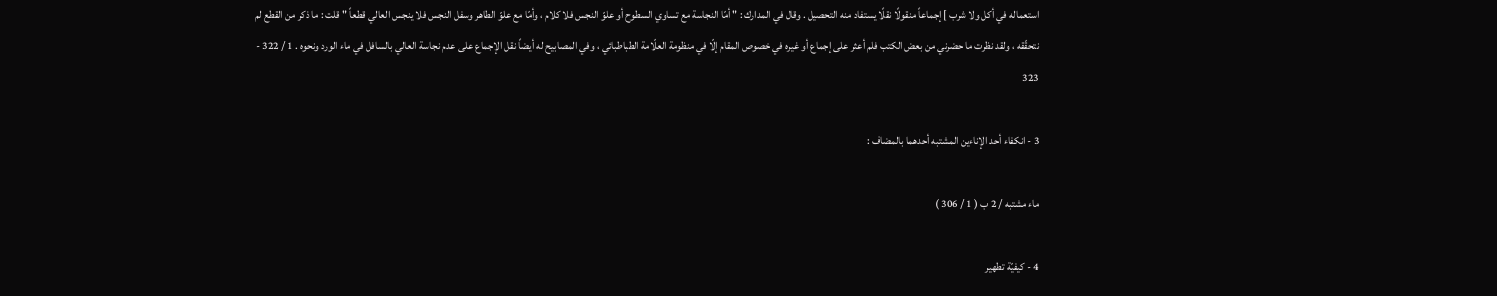استعماله في أكل ولا شرب ] إجماعاً منقولًا نقلًا يستفاد منه التحصيل . وقال في المدارك : " أمّا النجاسة مع تساوي السطوح أو علوّ النجس فلا كلام ، وأمّا مع علوّ الطاهر وسفل النجس فلا ينجس العالي قطعاً " قلت : ما ذكر من القطع لم نتحقّقه ، ولقد نظرت ما حضرني من بعض الكتب فلم أعثر على إجماع أو غيره في خصوص المقام إلّا في منظومة العلّامة الطباطبائي ، وفي المصابيح له أيضاً نقل الإجماع على عدم نجاسة العالي بالسافل في ماء الورد ونحوه . 1 / 322 - 323

3 - انكفاء أحد الإناءين المشتبه أحدهما بالمضاف :

ماء مشتبه / 2 ب ( 1 / 306 )

4 - كيفيّة تطهير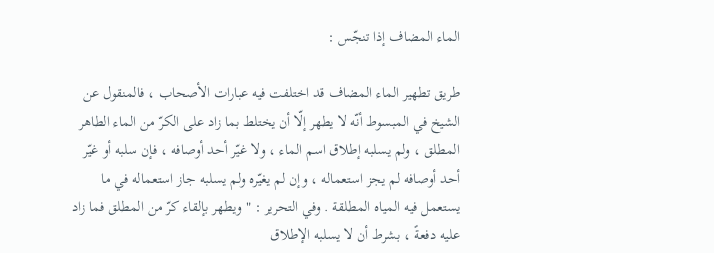الماء المضاف إذا تنجّس :

طريق تطهير الماء المضاف قد اختلفت فيه عبارات الأصحاب ، فالمنقول عن الشيخ في المبسوط أنّه لا يطهر إلّا أن يختلط بما زاد على الكرّ من الماء الطاهر المطلق ، ولم يسلبه إطلاق اسم الماء ، ولا غيّر أحد أوصافه ، فإن سلبه أو غيّر أحد أوصافه لم يجز استعماله ، وإن لم يغيّره ولم يسلبه جاز استعماله في ما يستعمل فيه المياه المطلقة . وفي التحرير : " ويطهر بإلقاء كرّ من المطلق فما زاد عليه دفعةً ، بشرط أن لا يسلبه الإطلاق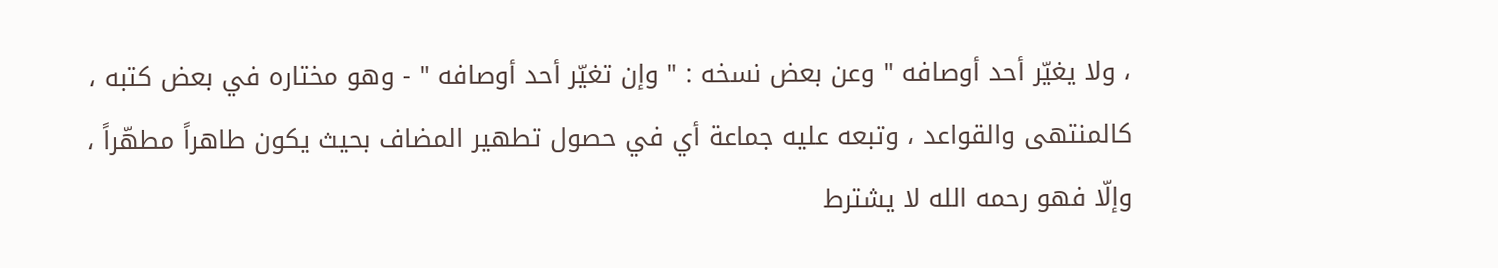، ولا يغيّر أحد أوصافه " وعن بعض نسخه : " وإن تغيّر أحد أوصافه " - وهو مختاره في بعض كتبه ، كالمنتهى والقواعد ، وتبعه عليه جماعة أي في حصول تطهير المضاف بحيث يكون طاهراً مطهّراً ، وإلّا فهو رحمه الله لا يشترط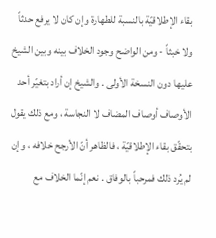بقاء الإطلاقيّة بالنسبة للطهارة وإن كان لا يرفع حدثاً ولا خبثاً - ومن الواضح وجود الخلاف بينه وبين الشيخ عليها دون النسخة الأولى . والشيخ إن أراد بتغيّر أحد الأوصاف أوصاف المضاف لا النجاسة ، ومع ذلك يقول بتحقّق بقاء الإطلاقيّة ، فالظاهر أنّ الأرجح خلافه ، وإن لم يُرد ذلك فمرحباً بالوفاق . نعم إنّما الخلاف مع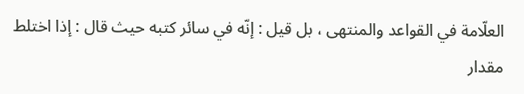العلّامة في القواعد والمنتهى ، بل قيل : إنّه في سائر كتبه حيث قال : إذا اختلط مقدار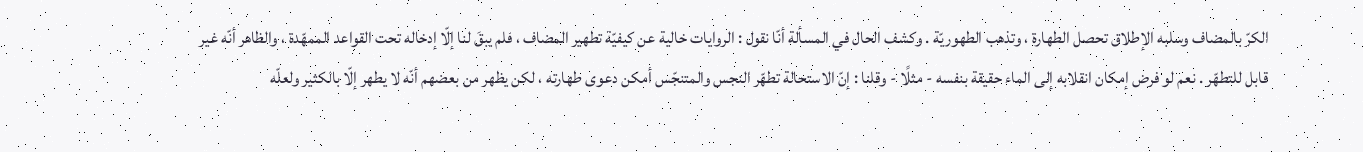الكرّ بالمضاف وسلبه الإطلاق تحصل الطهارة ، وتذهب الطهوريّة . وكشف الحال في المسألة أنّا نقول : الروايات خالية عن كيفيّة تطهير المضاف ، فلم يبقَ لنا إلّا إدخاله تحت القواعد الممهّدة ، والظاهر أنّه غير قابل للتطهّر . نعم لو فرض إمكان انقلابه إلى الماء حقيقة بنفسه - مثلًا - وقلنا : إنّ الاستحالة تطهّر النجس والمتنجّس أمكن دعوى طهارته ، لكن يظهر من بعضهم أنّه لا يطهر إلّا بالكثير ولعلّه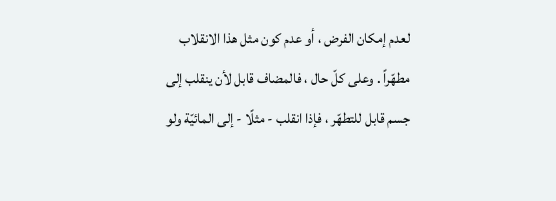لعدم إمكان الفرض ، أو عدم كون مثل هذا الانقلاب مطهّراً . وعلى كلّ حال ، فالمضاف قابل لأن ينقلب إلى جسم قابل للتطهّر ، فإذا انقلب - مثلًا - إلى المائيّة ولو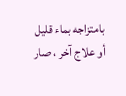بامتزاجه بماء قليل أو علاج آخر ، صار